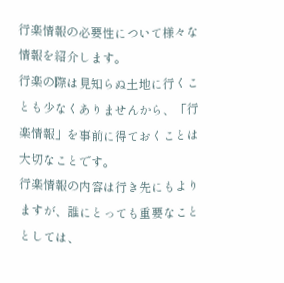行楽情報の必要性について様々な情報を紹介します。
行楽の際は見知らぬ土地に行くことも少なくありませんから、「行楽情報」を事前に得ておくことは大切なことです。
行楽情報の内容は行き先にもよりますが、誰にとっても重要なこととしては、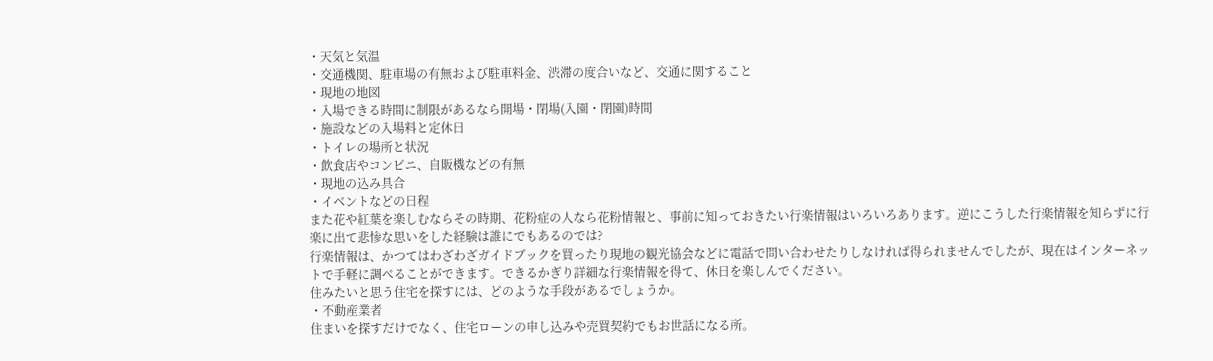・天気と気温
・交通機関、駐車場の有無および駐車料金、渋滞の度合いなど、交通に関すること
・現地の地図
・入場できる時間に制限があるなら開場・閉場(入園・閉園)時間
・施設などの入場料と定休日
・トイレの場所と状況
・飲食店やコンビニ、自販機などの有無
・現地の込み具合
・イベントなどの日程
また花や紅葉を楽しむならその時期、花粉症の人なら花粉情報と、事前に知っておきたい行楽情報はいろいろあります。逆にこうした行楽情報を知らずに行楽に出て悲惨な思いをした経験は誰にでもあるのでは?
行楽情報は、かつてはわざわざガイドブックを買ったり現地の観光協会などに電話で問い合わせたりしなければ得られませんでしたが、現在はインターネットで手軽に調べることができます。できるかぎり詳細な行楽情報を得て、休日を楽しんでください。
住みたいと思う住宅を探すには、どのような手段があるでしょうか。
・不動産業者
住まいを探すだけでなく、住宅ローンの申し込みや売買契約でもお世話になる所。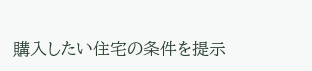購入したい住宅の条件を提示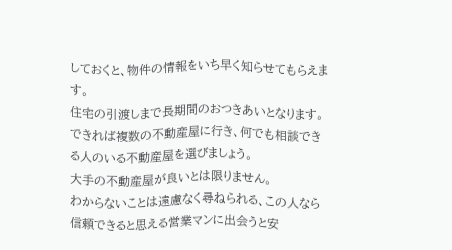しておくと、物件の情報をいち早く知らせてもらえます。
住宅の引渡しまで長期間のおつきあいとなります。
できれば複数の不動産屋に行き、何でも相談できる人のいる不動産屋を選びましょう。
大手の不動産屋が良いとは限りません。
わからないことは遠慮なく尋ねられる、この人なら信頼できると思える営業マンに出会うと安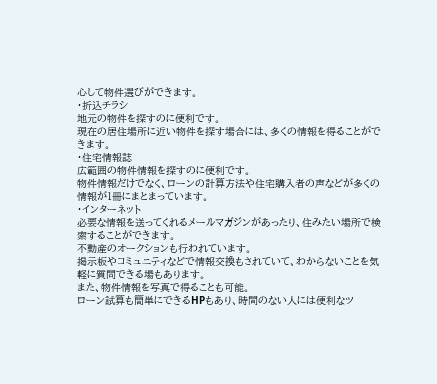心して物件選びができます。
・折込チラシ
地元の物件を探すのに便利です。
現在の居住場所に近い物件を探す場合には、多くの情報を得ることができます。
・住宅情報誌
広範囲の物件情報を探すのに便利です。
物件情報だけでなく、ローンの計算方法や住宅購入者の声などが多くの情報が1冊にまとまっています。
・インターネット
必要な情報を送ってくれるメールマガジンがあったり、住みたい場所で検索することができます。
不動産のオークションも行われています。
掲示板やコミュニティなどで情報交換もされていて、わからないことを気軽に質問できる場もあります。
また、物件情報を写真で得ることも可能。
ローン試算も簡単にできるHPもあり、時間のない人には便利なツ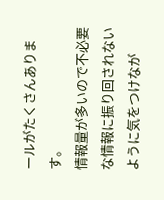ールがたくさんあります。
情報量が多いので不必要な情報に振り回されないように気をつけなが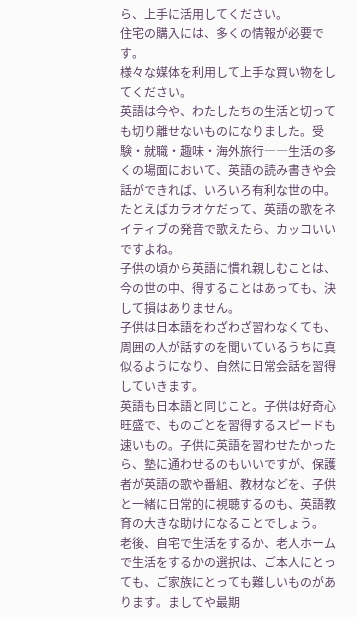ら、上手に活用してください。
住宅の購入には、多くの情報が必要です。
様々な媒体を利用して上手な買い物をしてください。
英語は今や、わたしたちの生活と切っても切り離せないものになりました。受験・就職・趣味・海外旅行――生活の多くの場面において、英語の読み書きや会話ができれば、いろいろ有利な世の中。たとえばカラオケだって、英語の歌をネイティブの発音で歌えたら、カッコいいですよね。
子供の頃から英語に慣れ親しむことは、今の世の中、得することはあっても、決して損はありません。
子供は日本語をわざわざ習わなくても、周囲の人が話すのを聞いているうちに真似るようになり、自然に日常会話を習得していきます。
英語も日本語と同じこと。子供は好奇心旺盛で、ものごとを習得するスピードも速いもの。子供に英語を習わせたかったら、塾に通わせるのもいいですが、保護者が英語の歌や番組、教材などを、子供と一緒に日常的に視聴するのも、英語教育の大きな助けになることでしょう。
老後、自宅で生活をするか、老人ホームで生活をするかの選択は、ご本人にとっても、ご家族にとっても難しいものがあります。ましてや最期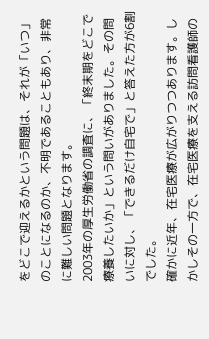をどこで迎えるかという問題は、それが「いつ」のことになるのか、不明であることもあり、非常に難しい問題となります。
2003年の厚生労働省の調査に、「終末期をどこで療養したいか」という問いがありました。その問いに対し、「できるだけ自宅で」と答えた方が6割でした。
確かに近年、在宅医療が広がりつつあります。しかしその一方で、在宅医療を支える訪問看護師の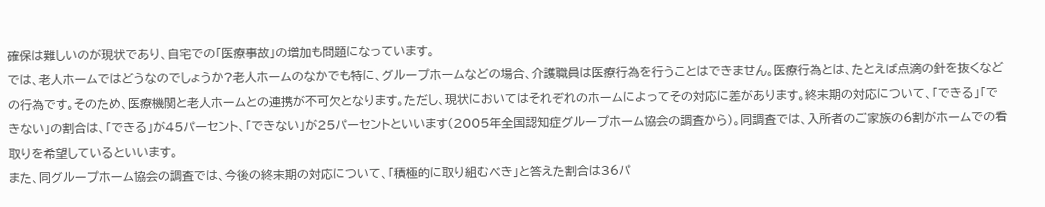確保は難しいのが現状であり、自宅での「医療事故」の増加も問題になっています。
では、老人ホームではどうなのでしょうか?老人ホームのなかでも特に、グループホームなどの場合、介護職員は医療行為を行うことはできません。医療行為とは、たとえば点滴の針を抜くなどの行為です。そのため、医療機関と老人ホームとの連携が不可欠となります。ただし、現状においてはそれぞれのホームによってその対応に差があります。終末期の対応について、「できる」「できない」の割合は、「できる」が45パーセント、「できない」が25パーセントといいます(2005年全国認知症グループホーム協会の調査から)。同調査では、入所者のご家族の6割がホームでの看取りを希望しているといいます。
また、同グループホーム協会の調査では、今後の終末期の対応について、「積極的に取り組むべき」と答えた割合は36パ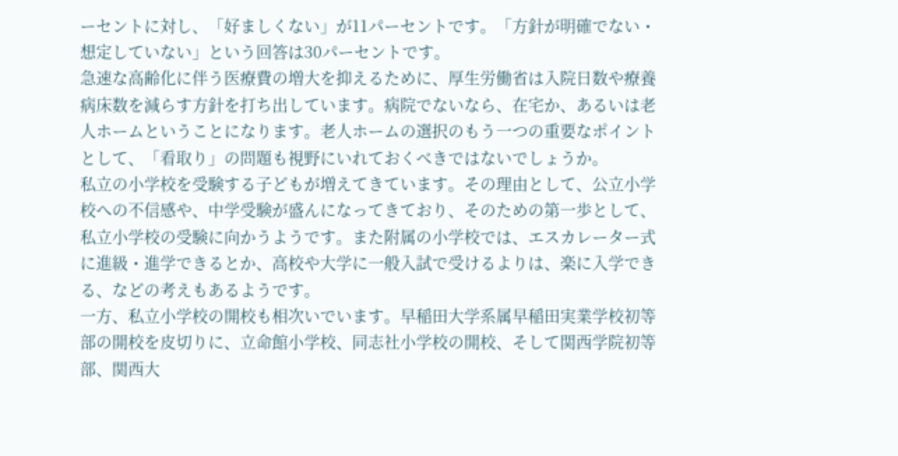ーセントに対し、「好ましくない」が11パーセントです。「方針が明確でない・想定していない」という回答は30パーセントです。
急速な高齢化に伴う医療費の増大を抑えるために、厚生労働省は入院日数や療養病床数を減らす方針を打ち出しています。病院でないなら、在宅か、あるいは老人ホームということになります。老人ホームの選択のもう一つの重要なポイントとして、「看取り」の問題も視野にいれておくべきではないでしょうか。
私立の小学校を受験する子どもが増えてきています。その理由として、公立小学校への不信感や、中学受験が盛んになってきており、そのための第一歩として、私立小学校の受験に向かうようです。また附属の小学校では、エスカレーター式に進級・進学できるとか、高校や大学に一般入試で受けるよりは、楽に入学できる、などの考えもあるようです。
一方、私立小学校の開校も相次いでいます。早稲田大学系属早稲田実業学校初等部の開校を皮切りに、立命館小学校、同志社小学校の開校、そして関西学院初等部、関西大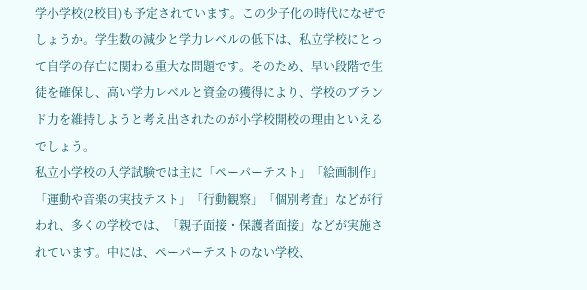学小学校(2校目)も予定されています。この少子化の時代になぜでしょうか。学生数の減少と学力レベルの低下は、私立学校にとって自学の存亡に関わる重大な問題です。そのため、早い段階で生徒を確保し、高い学力レベルと資金の獲得により、学校のブランド力を維持しようと考え出されたのが小学校開校の理由といえるでしょう。
私立小学校の入学試験では主に「ペーパーテスト」「絵画制作」「運動や音楽の実技テスト」「行動観察」「個別考査」などが行われ、多くの学校では、「親子面接・保護者面接」などが実施されています。中には、ペーパーテストのない学校、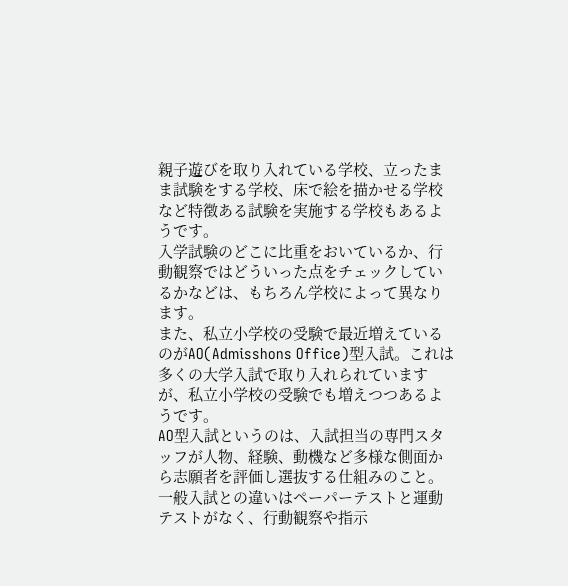親子遊びを取り入れている学校、立ったまま試験をする学校、床で絵を描かせる学校など特徴ある試験を実施する学校もあるようです。
入学試験のどこに比重をおいているか、行動観察ではどういった点をチェックしているかなどは、もちろん学校によって異なります。
また、私立小学校の受験で最近増えているのがAO(Admisshons Office)型入試。これは多くの大学入試で取り入れられていますが、私立小学校の受験でも増えつつあるようです。
AO型入試というのは、入試担当の専門スタッフが人物、経験、動機など多様な側面から志願者を評価し選抜する仕組みのこと。一般入試との違いはペーパーテストと運動テストがなく、行動観察や指示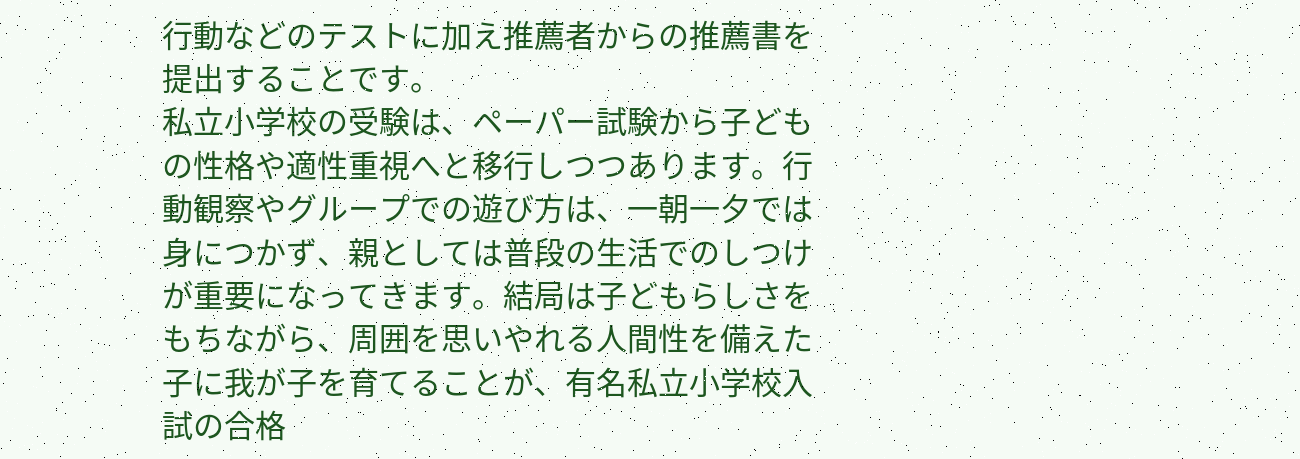行動などのテストに加え推薦者からの推薦書を提出することです。
私立小学校の受験は、ペーパー試験から子どもの性格や適性重視へと移行しつつあります。行動観察やグループでの遊び方は、一朝一夕では身につかず、親としては普段の生活でのしつけが重要になってきます。結局は子どもらしさをもちながら、周囲を思いやれる人間性を備えた子に我が子を育てることが、有名私立小学校入試の合格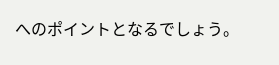へのポイントとなるでしょう。